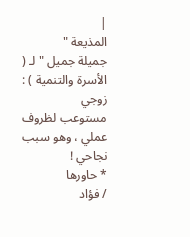|
المذيعة "
جميلة جميل " لـ ( الأسرة والتنمية ) :
زوجي
مستوعب لظروف عملي ، وهو سبب نجاحي !
* حاورها
/ فؤاد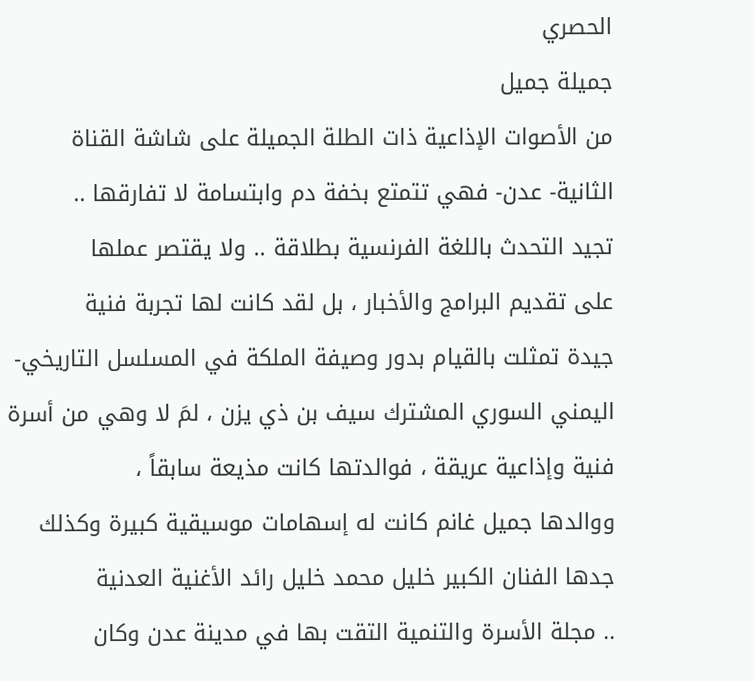الحصري
جميلة جميل
من الأصوات الإذاعية ذات الطلة الجميلة على شاشة القناة
الثانية- عدن- فهي تتمتع بخفة دم وابتسامة لا تفارقها ..
تجيد التحدث باللغة الفرنسية بطلاقة .. ولا يقتصر عملها
على تقديم البرامج والأخبار ، بل لقد كانت لها تجربة فنية
جيدة تمثلت بالقيام بدور وصيفة الملكة في المسلسل التاريخي-
اليمني السوري المشترك سيف بن ذي يزن ، لمَ لا وهي من أسرة
فنية وإذاعية عريقة ، فوالدتها كانت مذيعة سابقاً ،
ووالدها جميل غانم كانت له إسهامات موسيقية كبيرة وكذلك
جدها الفنان الكبير خليل محمد خليل رائد الأغنية العدنية
.. مجلة الأسرة والتنمية التقت بها في مدينة عدن وكان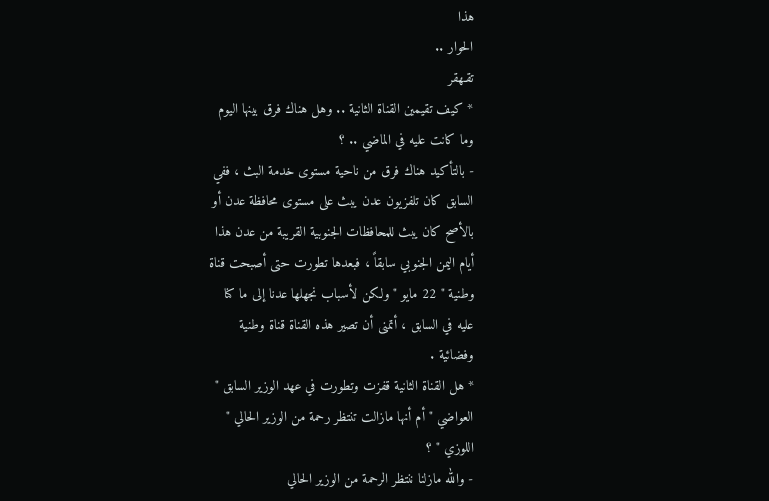هذا
الحوار ..
تقـهقر
* كيف تقيمين القناة الثانية .. وهل هناك فرق بينها اليوم
وما كانت عليه في الماضي .. ؟
- بالتأكيد هناك فرق من ناحية مستوى خدمة البث ، ففي
السابق كان تلفزيون عدن يبث على مستوى محافظة عدن أو
بالأصح كان يبث للمحافظات الجنوبية القريبة من عدن هذا
أيام اليمن الجنوبي سابقاً ، فبعدها تطورت حتى أصبحت قناة
وطنية " 22 مايو " ولكن لأسباب نجهلها عدنا إلى ما كنا
عليه في السابق ، أتمنى أن تصير هذه القناة قناة وطنية
وفضائية .
* هل القناة الثانية قفزت وتطورت في عهد الوزير السابق "
العواضي " أم أنها مازالت تنتظر رحمة من الوزير الحالي "
اللوزي " ؟
- والله مازلنا ننتظر الرحمة من الوزير الحالي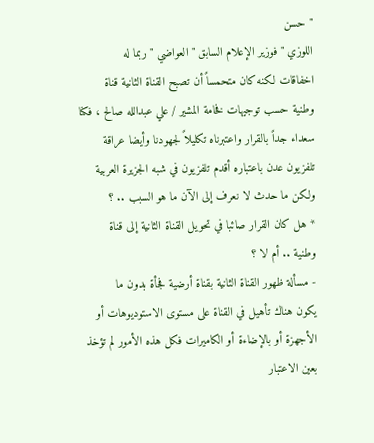" حسن
اللوزي " فوزير الإعلام السابق " العواضي " ربما له
اخفاقات لكنه كان متحمساً أن تصبح القناة الثانية قناة
وطنية حسب توجيهات فخامة المشير / علي عبدالله صالح ، فكنا
سعداء جداً بالقرار واعتبرناه تكليلاً لجهودنا وأيضا عراقة
تلفزيون عدن باعتباره أقدم تلفزيون في شبه الجزيرة العربية
ولكن ما حدث لا نعرف إلى الآن ما هو السبب .. ؟
* هل كان القرار صائبا في تحويل القناة الثانية إلى قناة
وطنية .. أم لا ؟
- مسألة ظهور القناة الثانية بقناة أرضية فجأة بدون ما
يكون هناك تأهيل في القناة على مستوى الاستوديوهات أو
الأجهزة أو بالإضاءة أو الكاميرات فكل هذه الأمور لم تؤخذ
بعين الاعتبار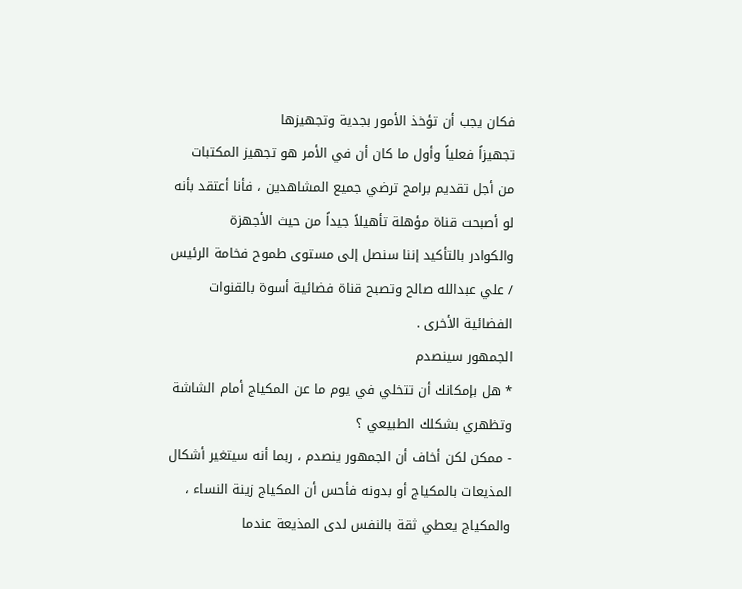فكان يجب أن تؤخذ الأمور بجدية وتجهيزها
تجهيزاً فعلياً وأول ما كان أن في الأمر هو تجهيز المكتبات
من أجل تقديم برامج ترضي جميع المشاهدين ، فأنا أعتقد بأنه
لو أصبحت قناة مؤهلة تأهيلاً جيداً من حيث الأجهزة
والكوادر بالتأكيد إننا سنصل إلى مستوى طموح فخامة الرئيس
/ علي عبدالله صالح وتصبح قناة فضائية أسوة بالقنوات
الفضائية الأخرى .
الجمهور سينصدم
* هل بإمكانك أن تتخلي في يوم ما عن المكياج أمام الشاشة
وتظهري بشكلك الطبيعي ؟
- ممكن لكن أخاف أن الجمهور ينصدم ، ربما أنه سيتغير أشكال
المذيعات بالمكياج أو بدونه فأحس أن المكياج زينة النساء ،
والمكياج يعطي ثقة بالنفس لدى المذيعة عندما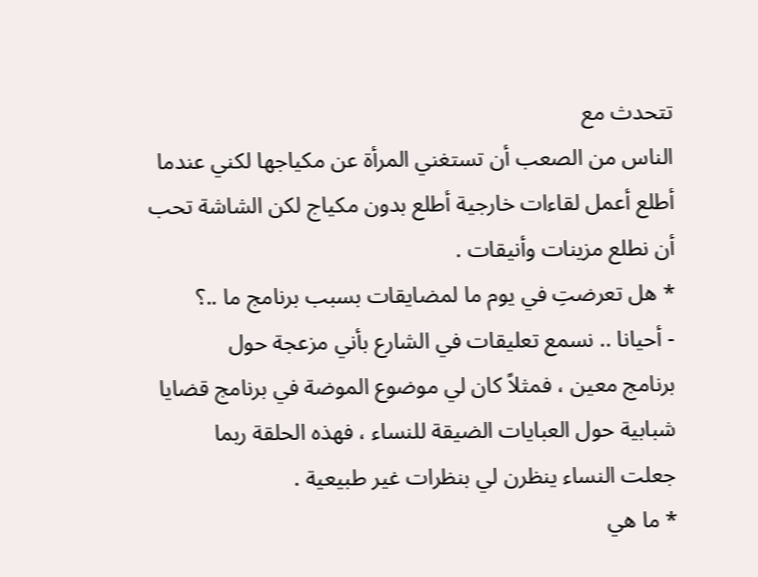تتحدث مع
الناس من الصعب أن تستغني المرأة عن مكياجها لكني عندما
أطلع أعمل لقاءات خارجية أطلع بدون مكياج لكن الشاشة تحب
أن نطلع مزينات وأنيقات .
* هل تعرضتِ في يوم ما لمضايقات بسبب برنامج ما ..؟
- أحيانا .. نسمع تعليقات في الشارع بأني مزعجة حول
برنامج معين ، فمثلاً كان لي موضوع الموضة في برنامج قضايا
شبابية حول العبايات الضيقة للنساء ، فهذه الحلقة ربما
جعلت النساء ينظرن لي بنظرات غير طبيعية .
* ما هي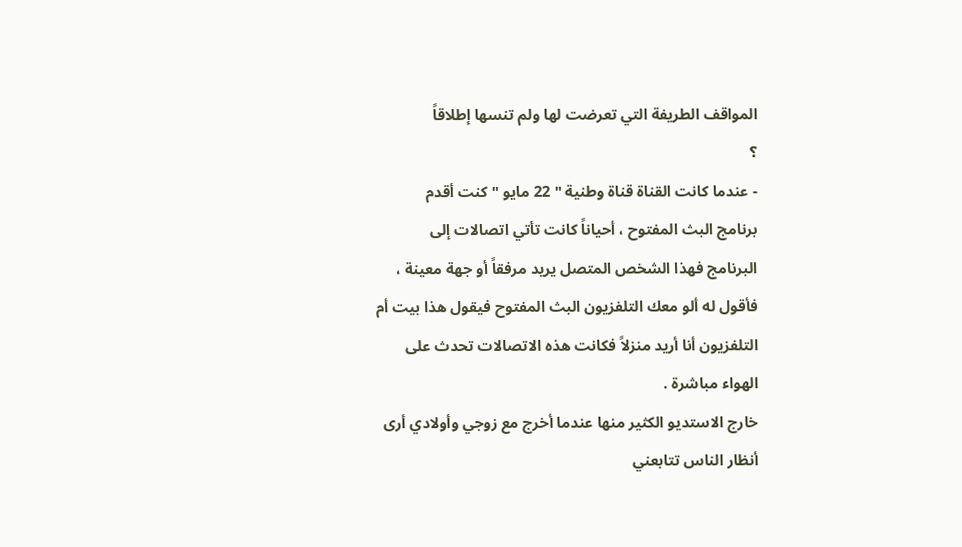المواقف الطريفة التي تعرضت لها ولم تنسها إطلاقاً
؟
- عندما كانت القناة قناة وطنية " 22 مايو " كنت أقدم
برنامج البث المفتوح ، أحياناً كانت تأتي اتصالات إلى
البرنامج فهذا الشخص المتصل يريد مرفقاً أو جهة معينة ،
فأقول له ألو معك التلفزيون البث المفتوح فيقول هذا بيت أم
التلفزيون أنا أريد منزلاً فكانت هذه الاتصالات تحدث على
الهواء مباشرة .
خارج الاستديو الكثير منها عندما أخرج مع زوجي وأولادي أرى
أنظار الناس تتابعني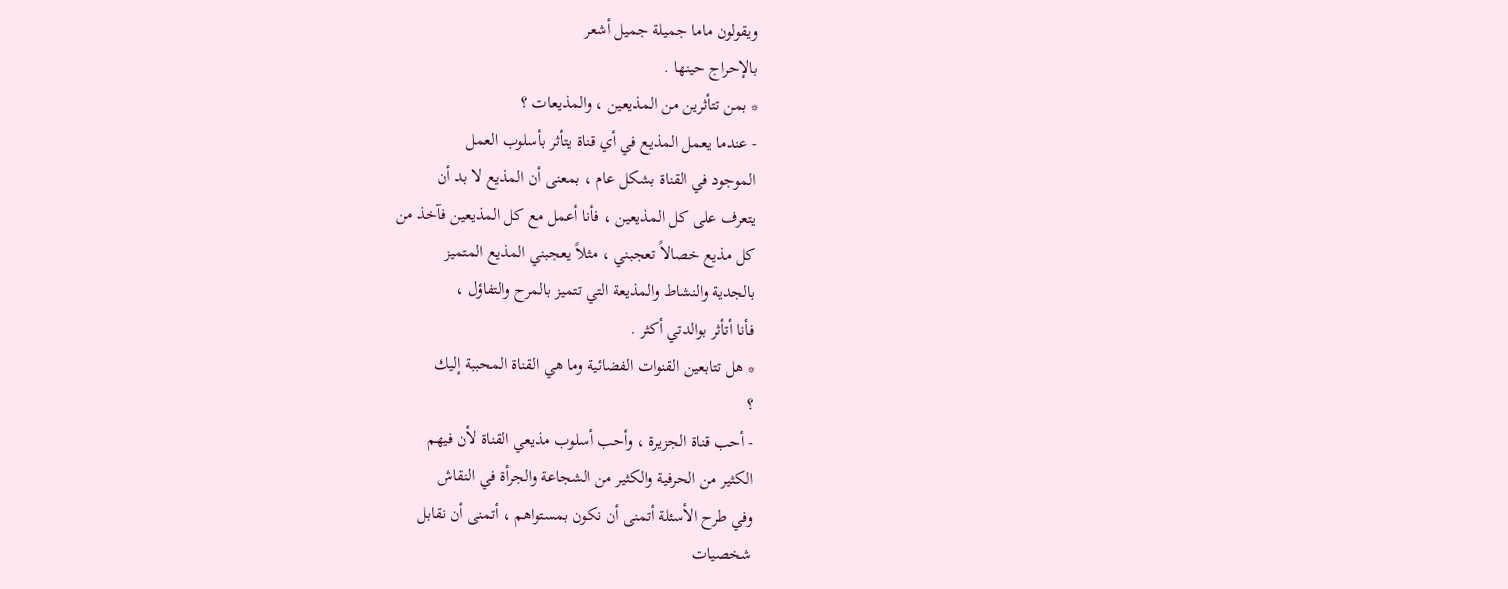ويقولون ماما جميلة جميل أشعر
بالإحراج حينها .
* بمن تتأثرين من المذيعين ، والمذيعات ؟
- عندما يعمل المذيع في أي قناة يتأثر بأسلوب العمل
الموجود في القناة بشكل عام ، بمعنى أن المذيع لا بد أن
يتعرف على كل المذيعين ، فأنا أعمل مع كل المذيعين فآخذ من
كل مذيع خصالاً تعجبني ، مثلاً يعجبني المذيع المتميز
بالجدية والنشاط والمذيعة التي تتميز بالمرح والتفاؤل ،
فأنا أتأثر بوالدتي أكثر .
* هل تتابعين القنوات الفضائية وما هي القناة المحببة إليك
؟
- أحب قناة الجزيرة ، وأحب أسلوب مذيعي القناة لأن فيهم
الكثير من الحرفية والكثير من الشجاعة والجرأة في النقاش
وفي طرح الأسئلة أتمنى أن نكون بمستواهم ، أتمنى أن نقابل
شخصيات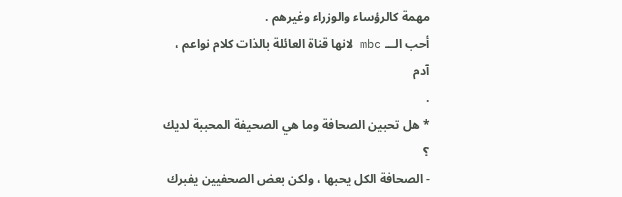مهمة كالرؤساء والوزراء وغيرهم .
أحب الـــ mbc لانها قناة العائلة بالذات كلام نواعم ، آدم
.
* هل تحبين الصحافة وما هي الصحيفة المحببة لديك ؟
- الصحافة الكل يحبها ، ولكن بعض الصحفيين يفبرك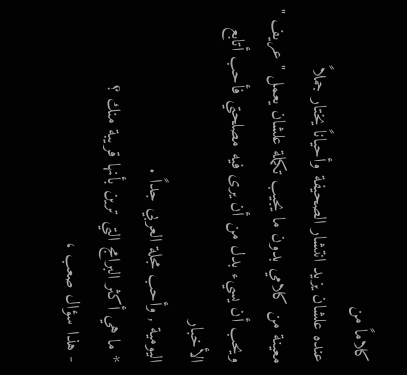كلاماً من
عنده علشان يزيد انتشار الصحيفة وأحياناً يختار جملاً
معينة من كلامي بدون ما يجيب تكملة علشان يعمل " عريف "
ويحب أن يسيء بدل من أن يرى فيه مصلحتي فأحب أتابع الأخبار
اليومية , وأحب مجلة العربي جداً .
* ما هي أكثر البرامج التي ترين بأنها قريبة منك ؟
- هذا سؤال صعب ،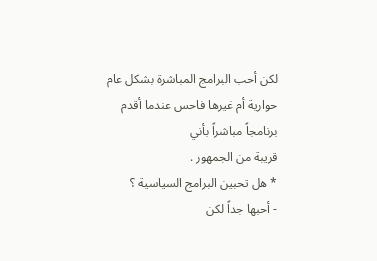لكن أحب البرامج المباشرة بشكل عام
حوارية أم غيرها فاحس عندما أقدم برنامجاً مباشراً بأني
قريبة من الجمهور .
* هل تحبين البرامج السياسية ؟
- أحبها جداً لكن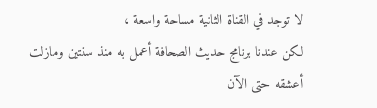لا توجد في القناة الثانية مساحة واسعة ،
لكن عندنا برنامج حديث الصحافة أعمل به منذ سنتين ومازلت
أعشقه حتى الآن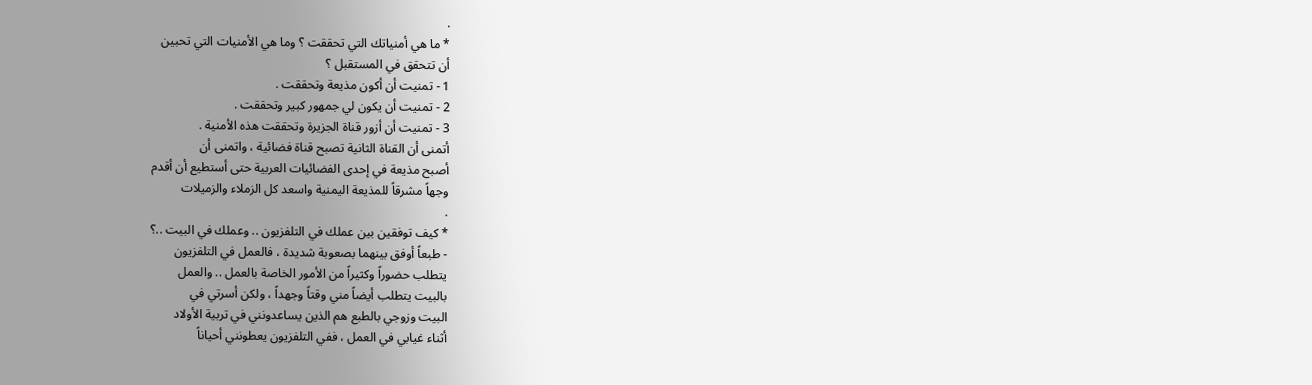.
* ما هي أمنياتك التي تحققت ؟ وما هي الأمنيات التي تحبين
أن تتحقق في المستقبل ؟
1 - تمنيت أن أكون مذيعة وتحققت .
2 - تمنيت أن يكون لي جمهور كبير وتحققت .
3 - تمنيت أن أزور قناة الجزيرة وتحققت هذه الأمنية .
أتمنى أن القناة الثانية تصبح قناة فضائية ، واتمنى أن
أصبح مذيعة في إحدى الفضائيات العربية حتى أستطيع أن أقدم
وجهاً مشرقاً للمذيعة اليمنية واسعد كل الزملاء والزميلات
.
* كيف توفقين بين عملك في التلفزيون .. وعملك في البيت ..؟
- طبعاً أوفق بينهما بصعوبة شديدة ، فالعمل في التلفزيون
يتطلب حضوراً وكثيراً من الأمور الخاصة بالعمل .. والعمل
بالبيت يتطلب أيضاً مني وقتاً وجهداً ، ولكن أسرتي في
البيت وزوجي بالطبع هم الذين يساعدونني في تربية الأولاد
أثناء غيابي في العمل ، ففي التلفزيون يعطونني أحياناً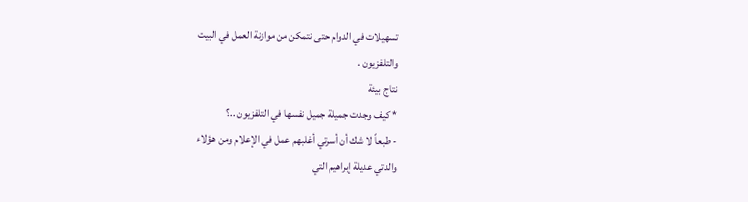تسهيلات في الدوام حتى نتمكن من موازنة العمل في البيت
والتلفزيون .
نتاج بيئة
* كيف وجدت جميلة جميل نفسها في التلفزيون ..؟
- طبعاً لا شك أن أسرتي أغلبهم عمل في الإعلام ومن هؤلاء
والدتي عديلة إبراهيم التي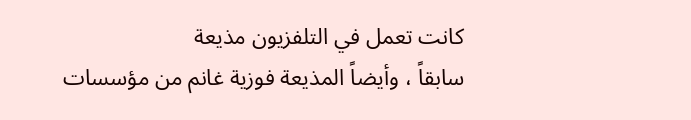كانت تعمل في التلفزيون مذيعة
سابقاً ، وأيضاً المذيعة فوزية غانم من مؤسسات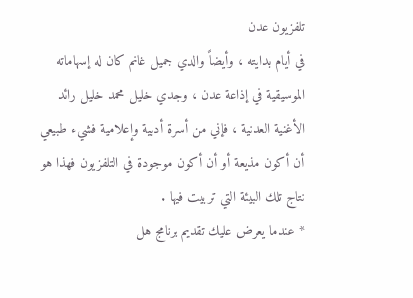تلفزيون عدن
في أيام بدايته ، وأيضاً والدي جميل غانم كان له إسهاماته
الموسيقية في إذاعة عدن ، وجدي خليل محمد خليل رائد
الأغنية العدنية ، فإني من أسرة أدبية وإعلامية فشيء طبيعي
أن أكون مذيعة أو أن أكون موجودة في التلفزيون فهذا هو
نتاج تلك البيئة التي تربيت فيها .
* عندما يعرض عليك تقديم برنامج هل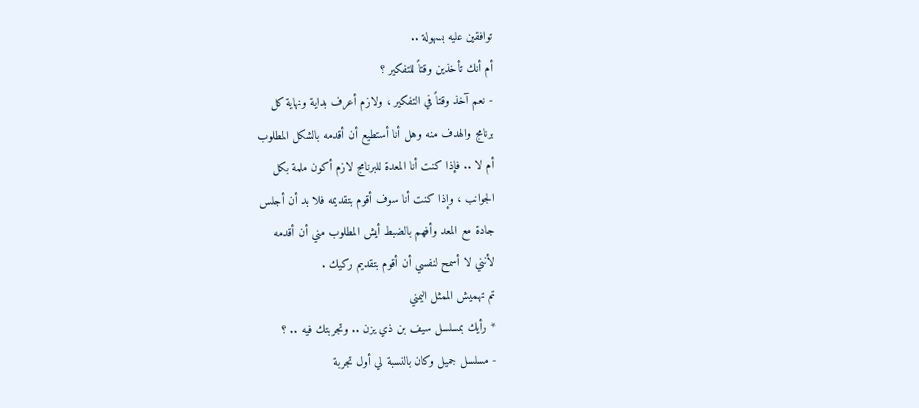توافقين عليه بسهولة ..
أم أنك تأخذين وقتاً للتفكير ؟
- نعم آخذ وقتاً في التفكير ، ولازم أعرف بداية ونهاية كل
برنامج والهدف منه وهل أنا أستطيع أن أقدمه بالشكل المطلوب
أم لا .. فإذا كنت أنا المعدة للبرنامج لازم أكون ملمة بكل
الجوانب ، وإذا كنت أنا سوف أقوم بتقديمه فلا بد أن أجلس
جادة مع المعد وأفهم بالضبط أيش المطلوب مني أن أقدمه
لأنني لا أسمح لنفسي أن أقوم بتقديم ركيك .
تم تهميش الممثل اليمني
* رأيك بمسلسل سيف بن ذي يزن .. وتجربتك فيه .. ؟
- مسلسل جميل وكان بالنسبة لي أول تجربة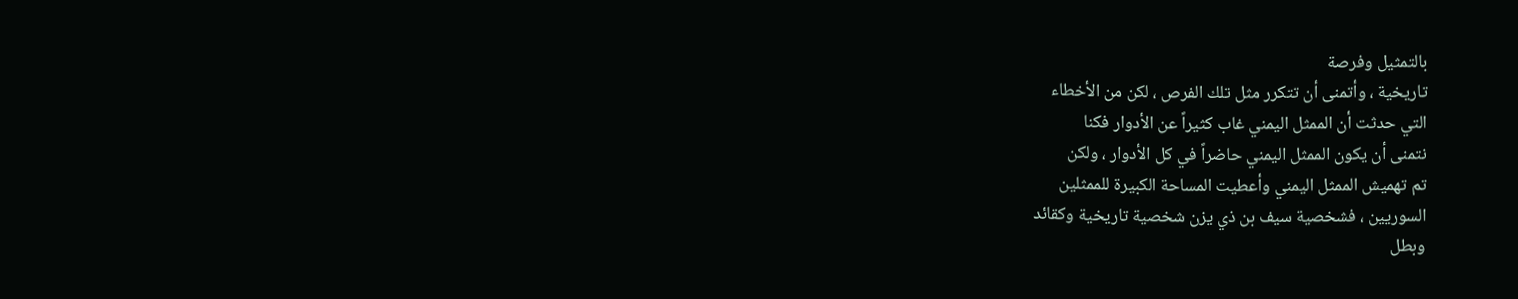بالتمثيل وفرصة
تاريخية ، وأتمنى أن تتكرر مثل تلك الفرص ، لكن من الأخطاء
التي حدثت أن الممثل اليمني غاب كثيراً عن الأدوار فكنا
نتمنى أن يكون الممثل اليمني حاضراً في كل الأدوار ، ولكن
تم تهميش الممثل اليمني وأعطيت المساحة الكبيرة للممثلين
السوريين ، فشخصية سيف بن ذي يزن شخصية تاريخية وكقائد
وبطل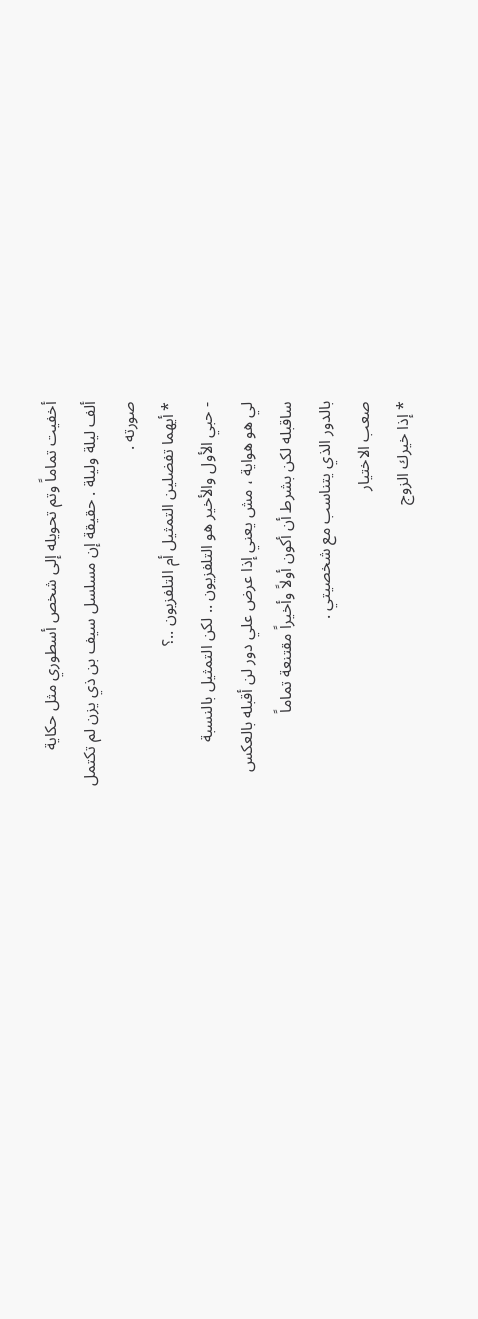أخفيت تماماً وتم تحويله إلى شخص أسطوري مثل حكاية
ألف ليلة وليلة . حقيقة إن مسلسل سيف بن ذي يزن لم تكتمل
صورته .
* أيهما تفضلين التمثيل أم التلفزيون ..؟
- حبي الأول والأخير هو التلفزيون .. لكن التمثيل بالنسبة
لي هو هواية ، مش يعني إذا عرض علي دور لن أقبله بالعكس
ساقبله لكن بشرط أن أكون أولاً وأخيراً مقتنعة تماماً
بالدور الذي يتناسب مع شخصيتي .
صعب الاختيار
* إذا خيرك الزوج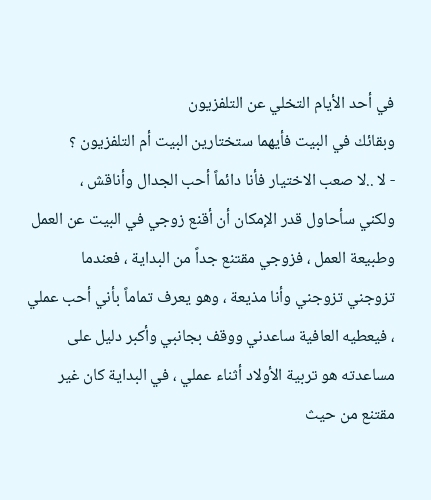في أحد الأيام التخلي عن التلفزيون
وبقائك في البيت فأيهما ستختارين البيت أم التلفزيون ؟
- لا ..لا صعب الاختيار فأنا دائماً أحب الجدال وأناقش ،
ولكني سأحاول قدر الإمكان أن أقنع زوجي في البيت عن العمل
وطبيعة العمل ، فزوجي مقتنع جداً من البداية ، فعندما
تزوجني تزوجني وأنا مذيعة ، وهو يعرف تماماً بأني أحب عملي
، فيعطيه العافية ساعدني ووقف بجانبي وأكبر دليل على
مساعدته هو تربية الأولاد أثناء عملي ، في البداية كان غير
مقتنع من حيث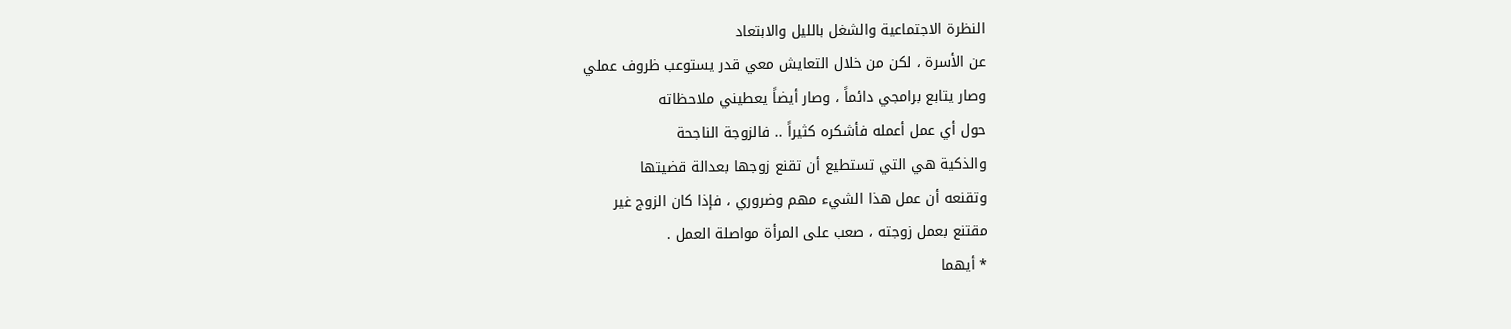النظرة الاجتماعية والشغل بالليل والابتعاد
عن الأسرة ، لكن من خلال التعايش معي قدر يستوعب ظروف عملي
وصار يتابع برامجي دائماً ، وصار أيضاً يعطيني ملاحظاته
حول أي عمل أعمله فأشكره كثيراً .. فالزوجة الناجحة
والذكية هي التي تستطيع أن تقنع زوجها بعدالة قضيتها
وتقنعه أن عمل هذا الشيء مهم وضروري ، فإذا كان الزوج غير
مقتنع بعمل زوجته ، صعب على المرأة مواصلة العمل .
* أيهما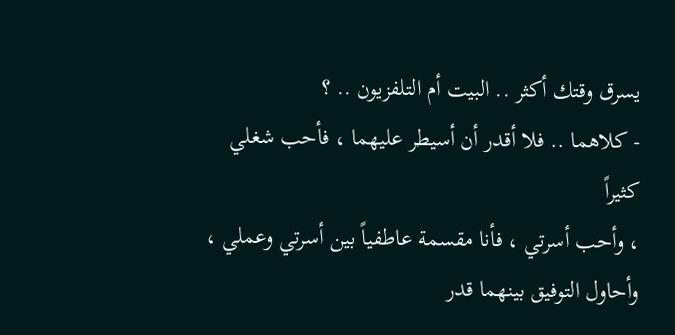يسرق وقتك أكثر .. البيت أم التلفزيون .. ؟
- كلاهما .. فلا أقدر أن أسيطر عليهما ، فأحب شغلي كثيراً
، وأحب أسرتي ، فأنا مقسمة عاطفياً بين أسرتي وعملي ،
وأحاول التوفيق بينهما قدر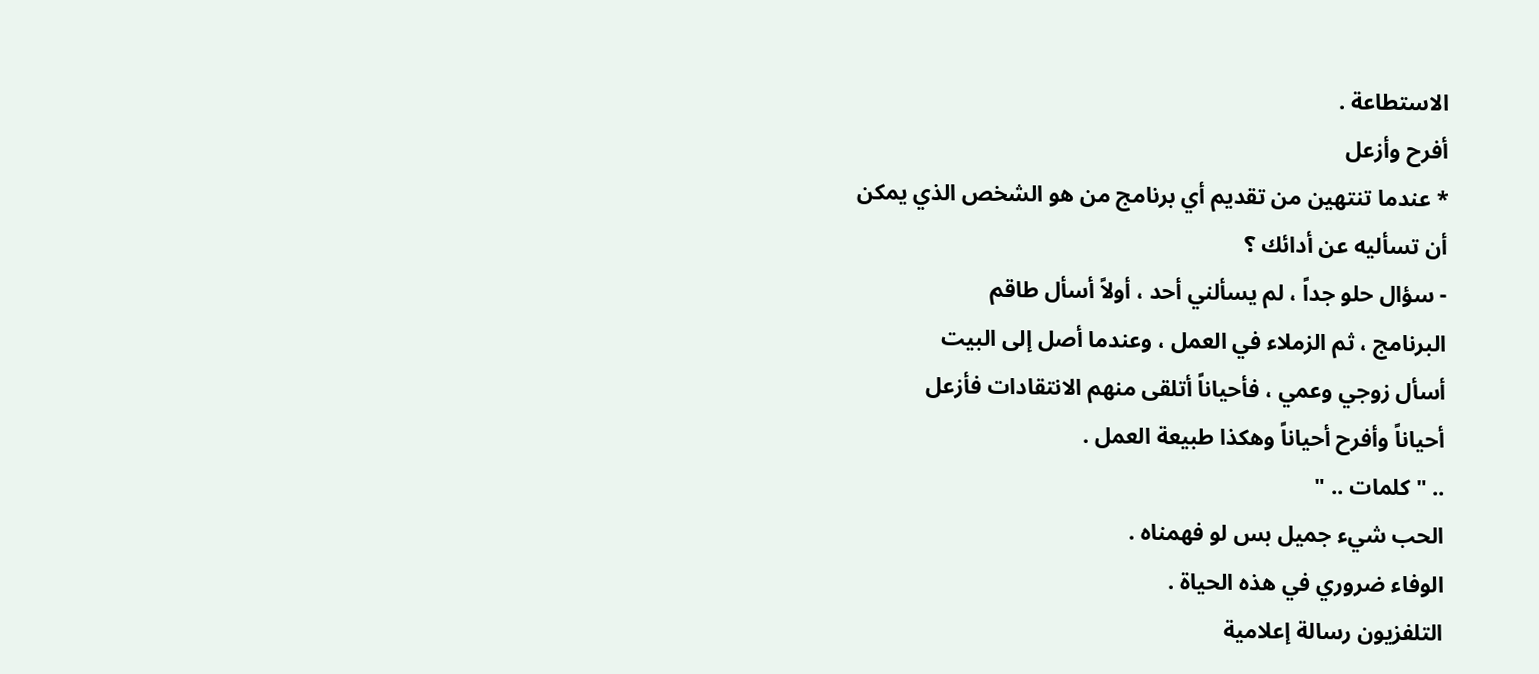الاستطاعة .
أفرح وأزعل
* عندما تنتهين من تقديم أي برنامج من هو الشخص الذي يمكن
أن تسأليه عن أدائك ؟
- سؤال حلو جداً ، لم يسألني أحد ، أولاً أسأل طاقم
البرنامج ، ثم الزملاء في العمل ، وعندما أصل إلى البيت
أسأل زوجي وعمي ، فأحياناً أتلقى منهم الانتقادات فأزعل
أحياناً وأفرح أحياناً وهكذا طبيعة العمل .
.. " كلمات .. "
الحب شيء جميل بس لو فهمناه .
الوفاء ضروري في هذه الحياة .
التلفزيون رسالة إعلامية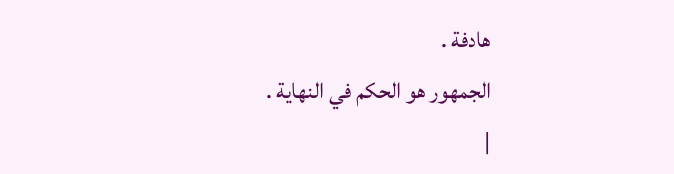هادفة .
الجمهور هو الحكم في النهاية .
|